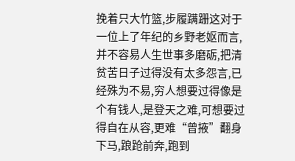挽着只大竹篮,步履蹒跚这对于一位上了年纪的乡野老妪而言,并不容易人生世事多磨砺,把清贫苦日子过得没有太多怨言,已经殊为不易,穷人想要过得像是个有钱人,是登天之难,可想要过得自在从容,更难“曾掖”翻身下马,踉跄前奔,跑到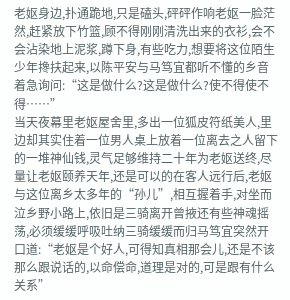老妪身边,扑通跪地,只是磕头,砰砰作响老妪一脸茫然,赶紧放下竹篮,顾不得刚刚清洗出来的衣衫,会不会沾染地上泥浆,蹲下身,有些吃力,想要将这位陌生少年搀扶起来,以陈平安与马笃宜都听不懂的乡音着急询问:“这是做什么?这是做什么?使不得使不得……”
当天夜幕里老妪屋舍里,多出一位狐皮符纸美人,里边却其实住着一位男人桌上放着一位离去之人留下的一堆神仙钱,灵气足够维持二十年为老妪送终,尽量让老妪颐养天年,还是可以的在客人远行后,老妪与这位离乡太多年的“孙儿”,相互握着手,对坐而泣乡野小路上,依旧是三骑离开曾掖还有些神魂摇荡,必须缓缓呼吸吐纳三骑缓缓而归马笃宜突然开口道:“老妪是个好人,可得知真相那会儿,还是不该那么跟说话的,以命偿命,道理是对的,可是跟有什么关系”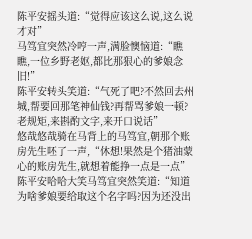陈平安摇头道:“觉得应该这么说,这么说才对”
马笃宜突然冷哼一声,满脸懊恼道:“瞧瞧,一位乡野老妪,都比那狠心的爹娘念旧!”
陈平安转头笑道:“气死了吧?不然回去州城,帮要回那笔神仙钱?再帮骂爹娘一顿?老规矩,来斟酌文字,来开口说话”
悠哉悠哉骑在马背上的马笃宜,朝那个账房先生呸了一声,“休想!果然是个猪油蒙心的账房先生,就想着能挣一点是一点”
陈平安哈哈大笑马笃宜突然笑道:“知道为啥爹娘要给取这个名字吗?因为还没出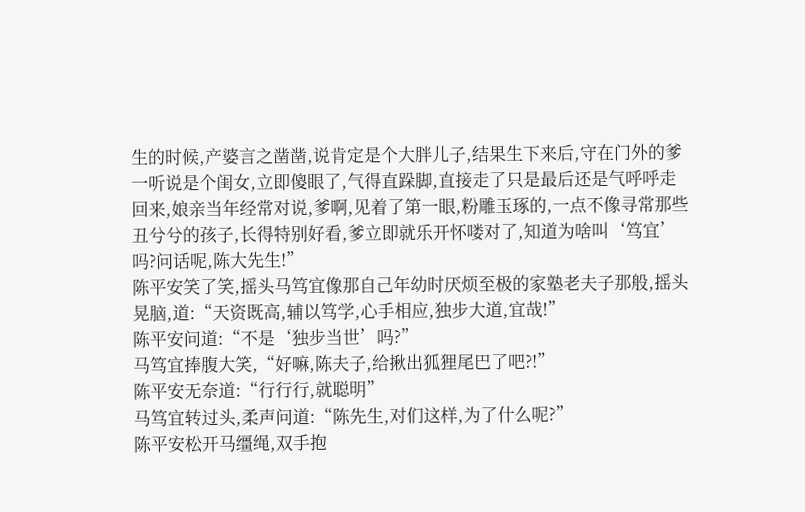生的时候,产婆言之凿凿,说肯定是个大胖儿子,结果生下来后,守在门外的爹一听说是个闺女,立即傻眼了,气得直跺脚,直接走了只是最后还是气呼呼走回来,娘亲当年经常对说,爹啊,见着了第一眼,粉雕玉琢的,一点不像寻常那些丑兮兮的孩子,长得特别好看,爹立即就乐开怀喽对了,知道为啥叫‘笃宜’吗?问话呢,陈大先生!”
陈平安笑了笑,摇头马笃宜像那自己年幼时厌烦至极的家塾老夫子那般,摇头晃脑,道:“天资既高,辅以笃学,心手相应,独步大道,宜哉!”
陈平安问道:“不是‘独步当世’吗?”
马笃宜捧腹大笑,“好嘛,陈夫子,给揪出狐狸尾巴了吧?!”
陈平安无奈道:“行行行,就聪明”
马笃宜转过头,柔声问道:“陈先生,对们这样,为了什么呢?”
陈平安松开马缰绳,双手抱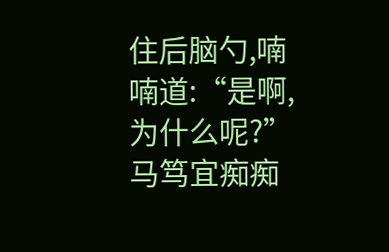住后脑勺,喃喃道:“是啊,为什么呢?”
马笃宜痴痴